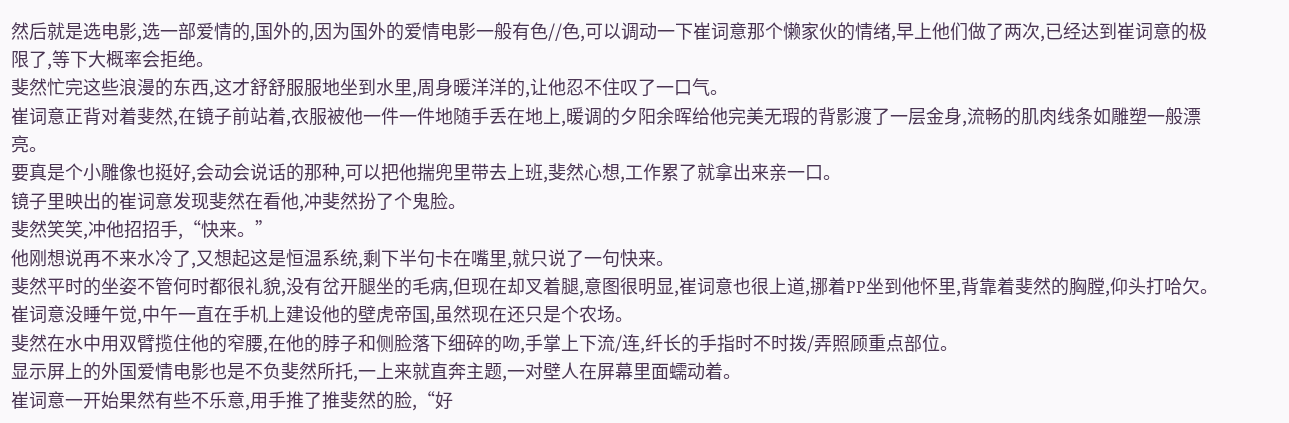然后就是选电影,选一部爱情的,国外的,因为国外的爱情电影一般有色//色,可以调动一下崔词意那个懒家伙的情绪,早上他们做了两次,已经达到崔词意的极限了,等下大概率会拒绝。
斐然忙完这些浪漫的东西,这才舒舒服服地坐到水里,周身暖洋洋的,让他忍不住叹了一口气。
崔词意正背对着斐然,在镜子前站着,衣服被他一件一件地随手丢在地上,暖调的夕阳余晖给他完美无瑕的背影渡了一层金身,流畅的肌肉线条如雕塑一般漂亮。
要真是个小雕像也挺好,会动会说话的那种,可以把他揣兜里带去上班,斐然心想,工作累了就拿出来亲一口。
镜子里映出的崔词意发现斐然在看他,冲斐然扮了个鬼脸。
斐然笑笑,冲他招招手,“快来。”
他刚想说再不来水冷了,又想起这是恒温系统,剩下半句卡在嘴里,就只说了一句快来。
斐然平时的坐姿不管何时都很礼貌,没有岔开腿坐的毛病,但现在却叉着腿,意图很明显,崔词意也很上道,挪着PP坐到他怀里,背靠着斐然的胸膛,仰头打哈欠。
崔词意没睡午觉,中午一直在手机上建设他的壁虎帝国,虽然现在还只是个农场。
斐然在水中用双臂揽住他的窄腰,在他的脖子和侧脸落下细碎的吻,手掌上下流/连,纤长的手指时不时拨/弄照顾重点部位。
显示屏上的外国爱情电影也是不负斐然所托,一上来就直奔主题,一对壁人在屏幕里面蠕动着。
崔词意一开始果然有些不乐意,用手推了推斐然的脸,“好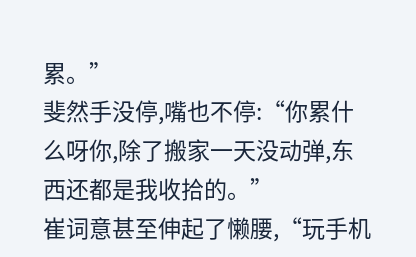累。”
斐然手没停,嘴也不停:“你累什么呀你,除了搬家一天没动弹,东西还都是我收拾的。”
崔词意甚至伸起了懒腰,“玩手机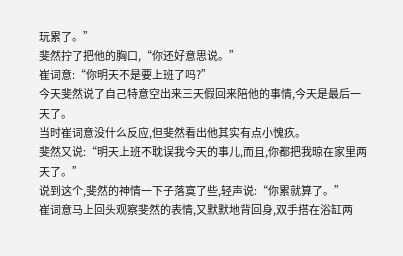玩累了。”
斐然拧了把他的胸口,“你还好意思说。”
崔词意:“你明天不是要上班了吗?”
今天斐然说了自己特意空出来三天假回来陪他的事情,今天是最后一天了。
当时崔词意没什么反应,但斐然看出他其实有点小愧疚。
斐然又说:“明天上班不耽误我今天的事儿,而且,你都把我晾在家里两天了。”
说到这个,斐然的神情一下子落寞了些,轻声说:“你累就算了。”
崔词意马上回头观察斐然的表情,又默默地背回身,双手搭在浴缸两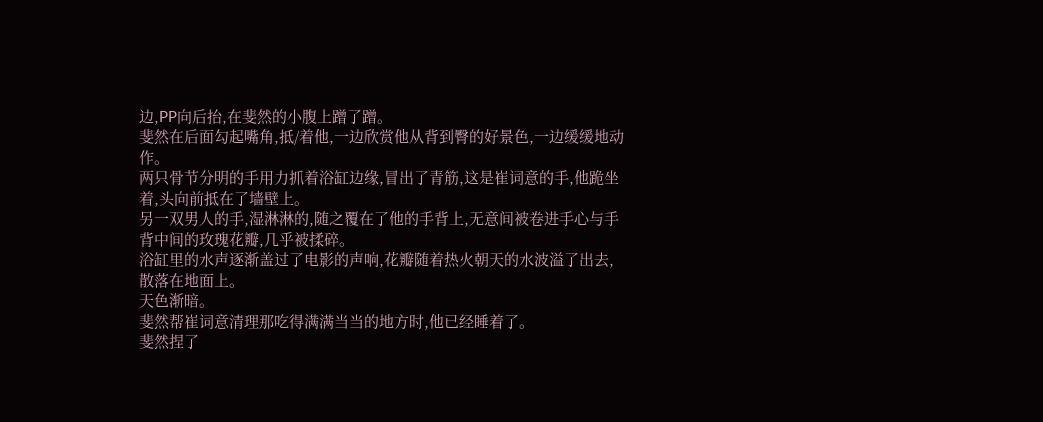边,PP向后抬,在斐然的小腹上蹭了蹭。
斐然在后面勾起嘴角,抵/着他,一边欣赏他从背到臀的好景色,一边缓缓地动作。
两只骨节分明的手用力抓着浴缸边缘,冒出了青筋,这是崔词意的手,他跪坐着,头向前抵在了墙壁上。
另一双男人的手,湿淋淋的,随之覆在了他的手背上,无意间被卷进手心与手背中间的玫瑰花瓣,几乎被揉碎。
浴缸里的水声逐渐盖过了电影的声响,花瓣随着热火朝天的水波溢了出去,散落在地面上。
天色渐暗。
斐然帮崔词意清理那吃得满满当当的地方时,他已经睡着了。
斐然捏了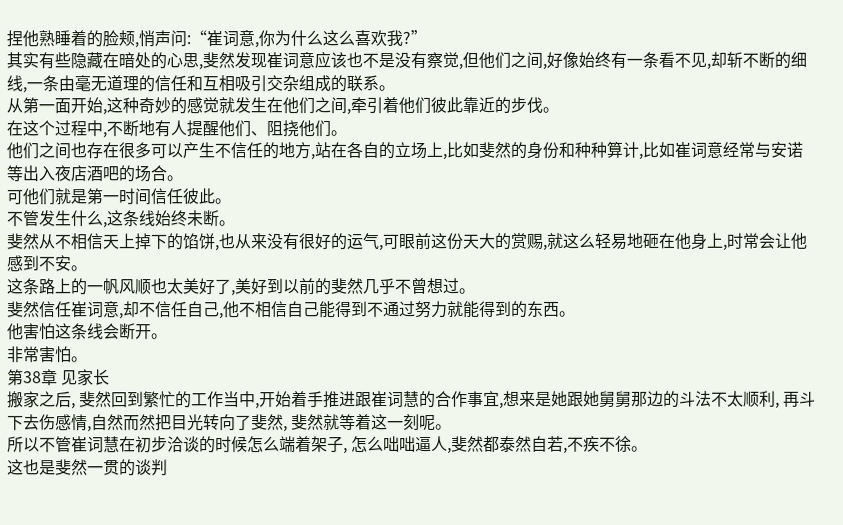捏他熟睡着的脸颊,悄声问:“崔词意,你为什么这么喜欢我?”
其实有些隐藏在暗处的心思,斐然发现崔词意应该也不是没有察觉,但他们之间,好像始终有一条看不见,却斩不断的细线,一条由毫无道理的信任和互相吸引交杂组成的联系。
从第一面开始,这种奇妙的感觉就发生在他们之间,牵引着他们彼此靠近的步伐。
在这个过程中,不断地有人提醒他们、阻挠他们。
他们之间也存在很多可以产生不信任的地方,站在各自的立场上,比如斐然的身份和种种算计,比如崔词意经常与安诺等出入夜店酒吧的场合。
可他们就是第一时间信任彼此。
不管发生什么,这条线始终未断。
斐然从不相信天上掉下的馅饼,也从来没有很好的运气,可眼前这份天大的赏赐,就这么轻易地砸在他身上,时常会让他感到不安。
这条路上的一帆风顺也太美好了,美好到以前的斐然几乎不曾想过。
斐然信任崔词意,却不信任自己,他不相信自己能得到不通过努力就能得到的东西。
他害怕这条线会断开。
非常害怕。
第38章 见家长
搬家之后, 斐然回到繁忙的工作当中,开始着手推进跟崔词慧的合作事宜,想来是她跟她舅舅那边的斗法不太顺利, 再斗下去伤感情,自然而然把目光转向了斐然, 斐然就等着这一刻呢。
所以不管崔词慧在初步洽谈的时候怎么端着架子, 怎么咄咄逼人,斐然都泰然自若,不疾不徐。
这也是斐然一贯的谈判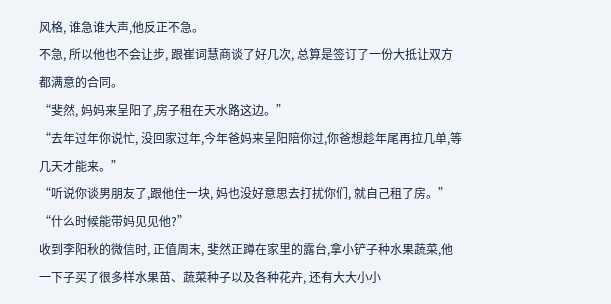风格, 谁急谁大声,他反正不急。
不急, 所以他也不会让步, 跟崔词慧商谈了好几次, 总算是签订了一份大抵让双方都满意的合同。
“斐然, 妈妈来呈阳了,房子租在天水路这边。”
“去年过年你说忙, 没回家过年,今年爸妈来呈阳陪你过,你爸想趁年尾再拉几单,等几天才能来。”
“听说你谈男朋友了,跟他住一块, 妈也没好意思去打扰你们, 就自己租了房。”
“什么时候能带妈见见他?”
收到李阳秋的微信时, 正值周末, 斐然正蹲在家里的露台,拿小铲子种水果蔬菜,他一下子买了很多样水果苗、蔬菜种子以及各种花卉, 还有大大小小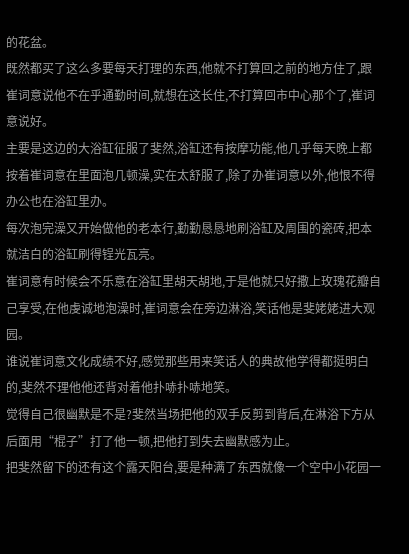的花盆。
既然都买了这么多要每天打理的东西,他就不打算回之前的地方住了,跟崔词意说他不在乎通勤时间,就想在这长住,不打算回市中心那个了,崔词意说好。
主要是这边的大浴缸征服了斐然,浴缸还有按摩功能,他几乎每天晚上都按着崔词意在里面泡几顿澡,实在太舒服了,除了办崔词意以外,他恨不得办公也在浴缸里办。
每次泡完澡又开始做他的老本行,勤勤恳恳地刷浴缸及周围的瓷砖,把本就洁白的浴缸刷得锃光瓦亮。
崔词意有时候会不乐意在浴缸里胡天胡地,于是他就只好撒上玫瑰花瓣自己享受,在他虔诚地泡澡时,崔词意会在旁边淋浴,笑话他是斐姥姥进大观园。
谁说崔词意文化成绩不好,感觉那些用来笑话人的典故他学得都挺明白的,斐然不理他他还背对着他扑哧扑哧地笑。
觉得自己很幽默是不是?斐然当场把他的双手反剪到背后,在淋浴下方从后面用“棍子”打了他一顿,把他打到失去幽默感为止。
把斐然留下的还有这个露天阳台,要是种满了东西就像一个空中小花园一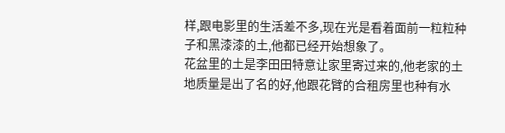样,跟电影里的生活差不多,现在光是看着面前一粒粒种子和黑漆漆的土,他都已经开始想象了。
花盆里的土是李田田特意让家里寄过来的,他老家的土地质量是出了名的好,他跟花臂的合租房里也种有水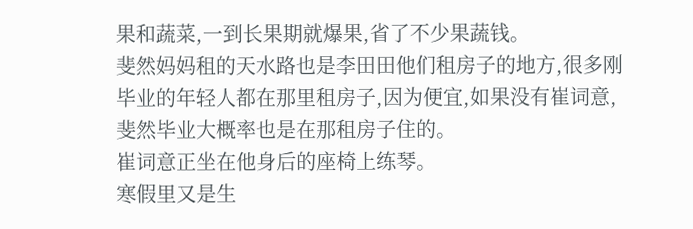果和蔬菜,一到长果期就爆果,省了不少果蔬钱。
斐然妈妈租的天水路也是李田田他们租房子的地方,很多刚毕业的年轻人都在那里租房子,因为便宜,如果没有崔词意,斐然毕业大概率也是在那租房子住的。
崔词意正坐在他身后的座椅上练琴。
寒假里又是生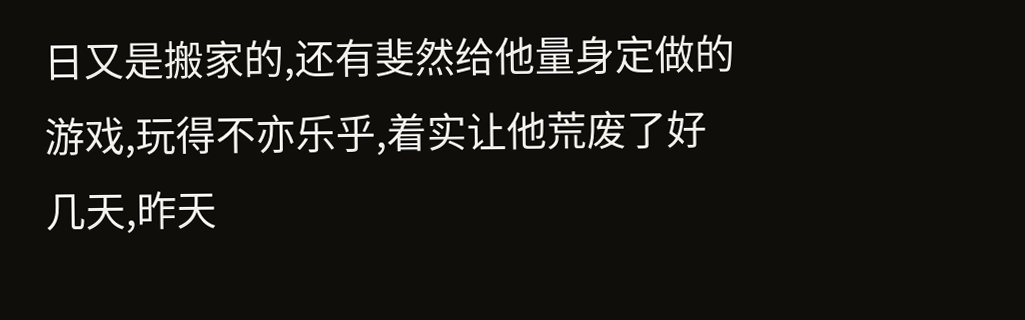日又是搬家的,还有斐然给他量身定做的游戏,玩得不亦乐乎,着实让他荒废了好几天,昨天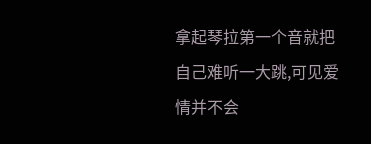拿起琴拉第一个音就把自己难听一大跳,可见爱情并不会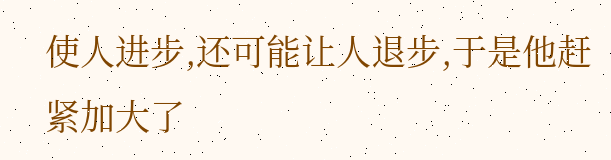使人进步,还可能让人退步,于是他赶紧加大了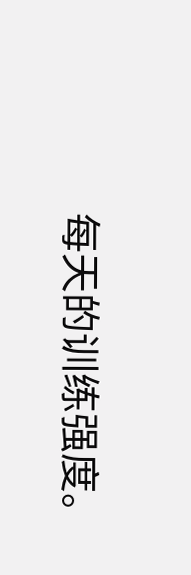每天的训练强度。